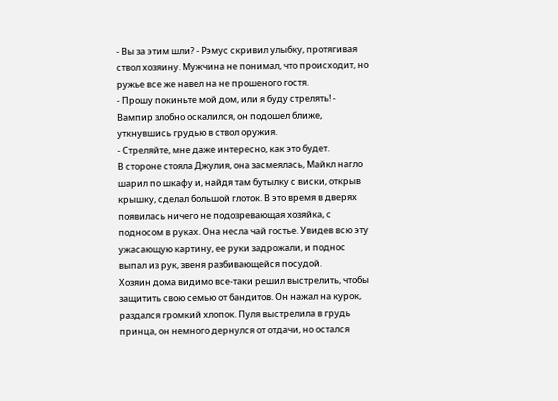- Вы за этим шли? - Рэмус скривил улыбку, протягивая ствол хозяину. Мужчина не понимал, что происходит, но ружье все же навел на не прошеного гостя.
- Прошу покиньте мой дом, или я буду стрелять! - Вампир злобно оскалился, он подошел ближе, уткнувшись грудью в ствол оружия.
- Стреляйте, мне даже интересно, как это будет.
В стороне стояла Джулия, она засмеялась, Майкл нагло шарил по шкафу и, найдя там бутылку с виски, открыв крышку, сделал большой глоток. В это время в дверях появилась ничего не подозревающая хозяйка, с подносом в руках. Она несла чай гостье. Увидев всю эту ужасающую картину, ее руки задрожали, и поднос выпал из рук, звеня разбивающейся посудой.
Хозяин дома видимо все-таки решил выстрелить, чтобы защитить свою семью от бандитов. Он нажал на курок, раздался громкий хлопок. Пуля выстрелила в грудь принца, он немного дернулся от отдачи, но остался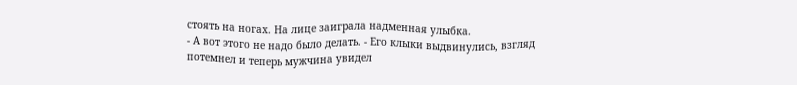стоять на ногах. На лице заиграла надменная улыбка.
- А вот этого не надо было делать. - Его клыки выдвинулись, взгляд потемнел и теперь мужчина увидел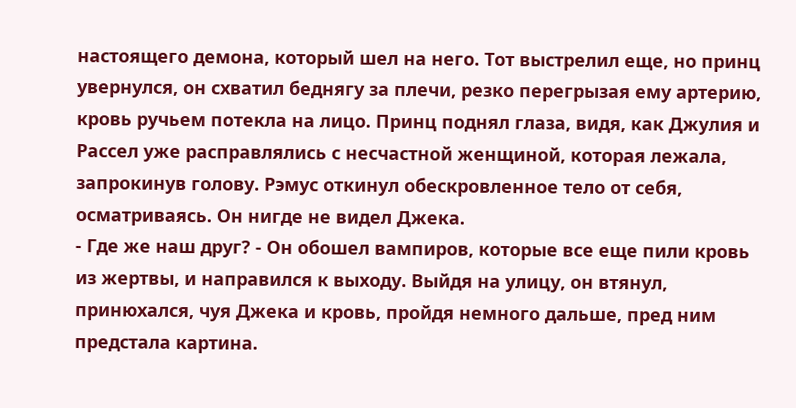настоящего демона, который шел на него. Тот выстрелил еще, но принц увернулся, он схватил беднягу за плечи, резко перегрызая ему артерию, кровь ручьем потекла на лицо. Принц поднял глаза, видя, как Джулия и Рассел уже расправлялись с несчастной женщиной, которая лежала, запрокинув голову. Рэмус откинул обескровленное тело от себя, осматриваясь. Он нигде не видел Джека.
- Где же наш друг? - Он обошел вампиров, которые все еще пили кровь из жертвы, и направился к выходу. Выйдя на улицу, он втянул, принюхался, чуя Джека и кровь, пройдя немного дальше, пред ним предстала картина.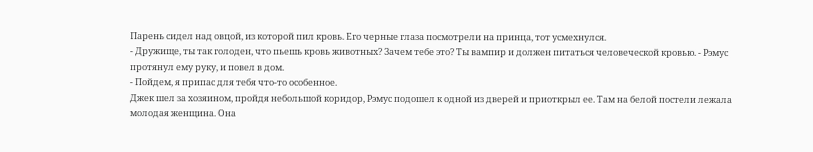Парень сидел над овцой, из которой пил кровь. Его черные глаза посмотрели на принца, тот усмехнулся.
- Дружище, ты так голоден, что пьешь кровь животных? Зачем тебе это? Ты вампир и должен питаться человеческой кровью. - Рэмус протянул ему руку, и повел в дом.
- Пойдем, я припас для тебя что-то особенное.
Джек шел за хозяином, пройдя небольшой коридор, Рэмус подошел к одной из дверей и приоткрыл ее. Там на белой постели лежала молодая женщина. Она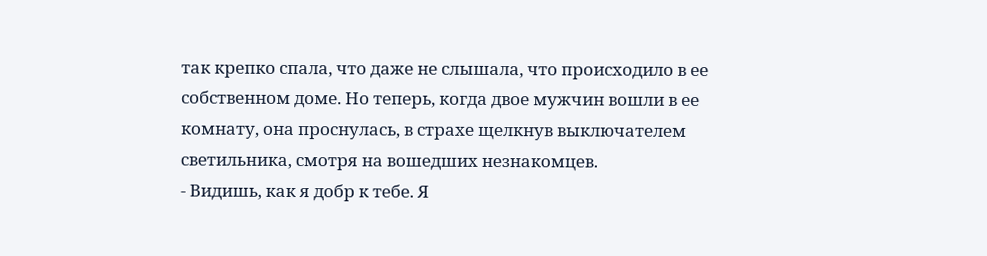так крепко спала, что даже не слышала, что происходило в ее собственном доме. Но теперь, когда двое мужчин вошли в ее комнату, она проснулась, в страхе щелкнув выключателем светильника, смотря на вошедших незнакомцев.
- Видишь, как я добр к тебе. Я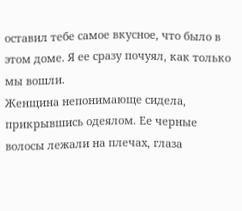оставил тебе самое вкусное, что было в этом доме. Я ее сразу почуял, как только мы вошли.
Женщина непонимающе сидела, прикрывшись одеялом. Ее черные волосы лежали на плечах, глаза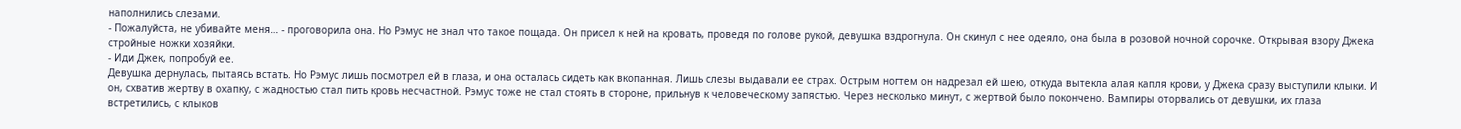наполнились слезами.
- Пожалуйста, не убивайте меня… - проговорила она. Но Рэмус не знал что такое пощада. Он присел к ней на кровать, проведя по голове рукой, девушка вздрогнула. Он скинул с нее одеяло, она была в розовой ночной сорочке. Открывая взору Джека стройные ножки хозяйки.
- Иди Джек, попробуй ее.
Девушка дернулась, пытаясь встать. Но Рэмус лишь посмотрел ей в глаза, и она осталась сидеть как вкопанная. Лишь слезы выдавали ее страх. Острым ногтем он надрезал ей шею, откуда вытекла алая капля крови, у Джека сразу выступили клыки. И он, схватив жертву в охапку, с жадностью стал пить кровь несчастной. Рэмус тоже не стал стоять в стороне, прильнув к человеческому запястью. Через несколько минут, с жертвой было покончено. Вампиры оторвались от девушки, их глаза встретились, с клыков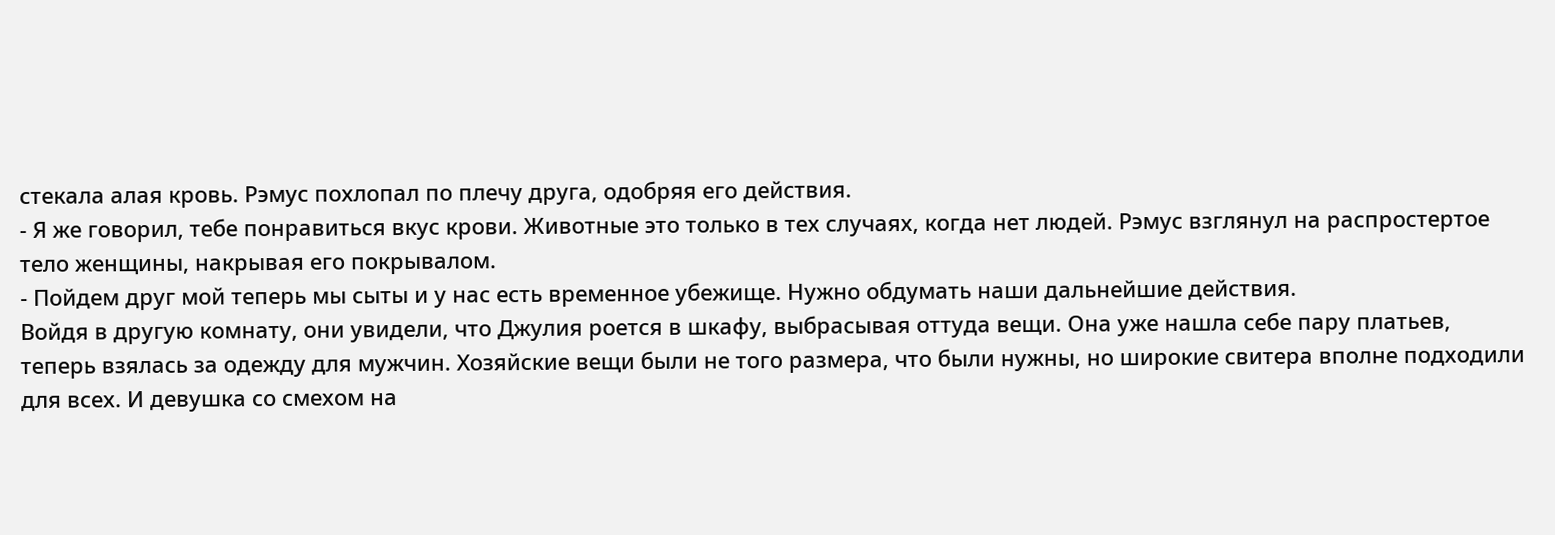стекала алая кровь. Рэмус похлопал по плечу друга, одобряя его действия.
- Я же говорил, тебе понравиться вкус крови. Животные это только в тех случаях, когда нет людей. Рэмус взглянул на распростертое тело женщины, накрывая его покрывалом.
- Пойдем друг мой теперь мы сыты и у нас есть временное убежище. Нужно обдумать наши дальнейшие действия.
Войдя в другую комнату, они увидели, что Джулия роется в шкафу, выбрасывая оттуда вещи. Она уже нашла себе пару платьев, теперь взялась за одежду для мужчин. Хозяйские вещи были не того размера, что были нужны, но широкие свитера вполне подходили для всех. И девушка со смехом на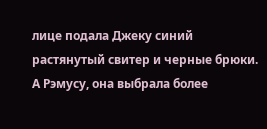лице подала Джеку синий растянутый свитер и черные брюки. А Рэмусу, она выбрала более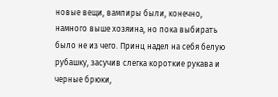новые вещи, вампиры были, конечно, намного выше хозяина, но пока выбирать было не из чего. Принц надел на себя белую рубашку, засучив слегка короткие рукава и черные брюки,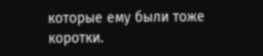которые ему были тоже коротки.